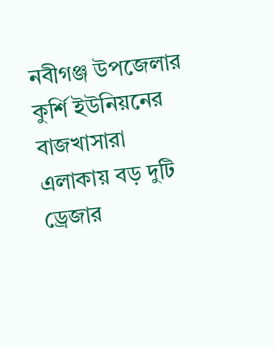নবীগঞ্জ উপজেলার কুর্শি ইউনিয়নের বাজখাসারা এলাকায় বড় দুটি ড্রেজার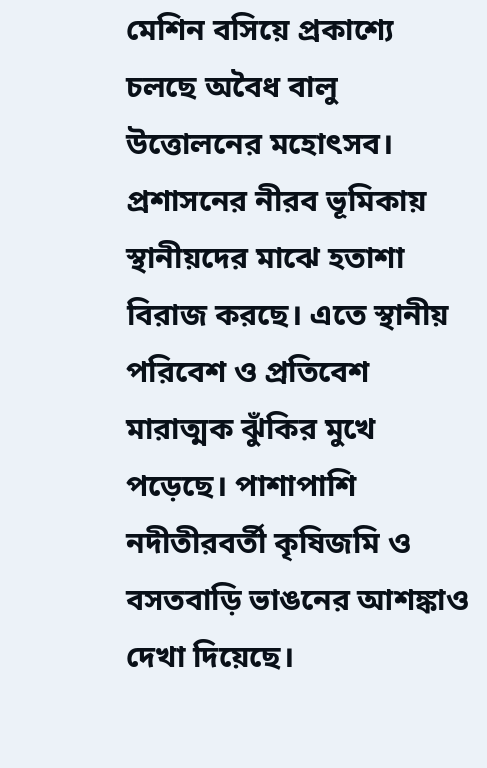মেশিন বসিয়ে প্রকাশ্যে চলছে অবৈধ বালু উত্তোলনের মহোৎসব। প্রশাসনের নীরব ভূমিকায় স্থানীয়দের মাঝে হতাশা বিরাজ করছে। এতে স্থানীয় পরিবেশ ও প্রতিবেশ মারাত্মক ঝুঁকির মুখে পড়েছে। পাশাপাশি নদীতীরবর্তী কৃষিজমি ও বসতবাড়ি ভাঙনের আশঙ্কাও দেখা দিয়েছে।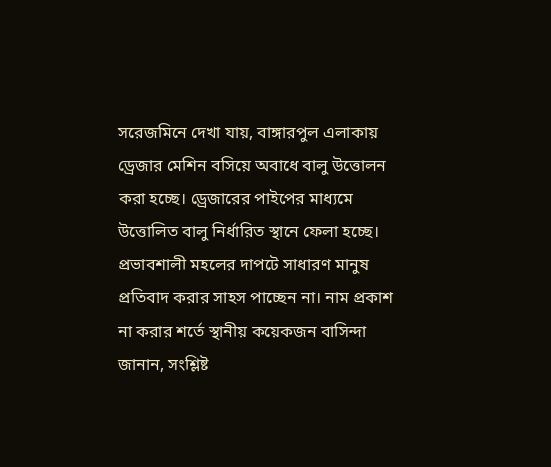সরেজমিনে দেখা যায়, বাঙ্গারপুল এলাকায় ড্রেজার মেশিন বসিয়ে অবাধে বালু উত্তোলন করা হচ্ছে। ড্রেজারের পাইপের মাধ্যমে উত্তোলিত বালু নির্ধারিত স্থানে ফেলা হচ্ছে। প্রভাবশালী মহলের দাপটে সাধারণ মানুষ প্রতিবাদ করার সাহস পাচ্ছেন না। নাম প্রকাশ না করার শর্তে স্থানীয় কয়েকজন বাসিন্দা জানান, সংশ্লিষ্ট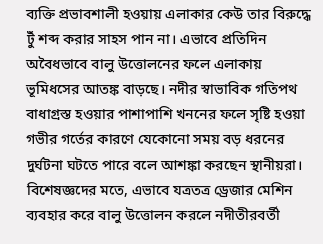ব্যক্তি প্রভাবশালী হওয়ায় এলাকার কেউ তার বিরুদ্ধে টুঁ শব্দ করার সাহস পান না। এভাবে প্রতিদিন অবৈধভাবে বালু উত্তোলনের ফলে এলাকায় ভূমিধসের আতঙ্ক বাড়ছে। নদীর স্বাভাবিক গতিপথ বাধাগ্রস্ত হওয়ার পাশাপাশি খননের ফলে সৃষ্টি হওয়া গভীর গর্তের কারণে যেকোনো সময় বড় ধরনের দুর্ঘটনা ঘটতে পারে বলে আশঙ্কা করছেন স্থানীয়রা। বিশেষজ্ঞদের মতে, এভাবে যত্রতত্র ড্রেজার মেশিন ব্যবহার করে বালু উত্তোলন করলে নদীতীরবর্তী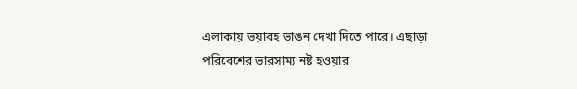এলাকায় ভয়াবহ ভাঙন দেখা দিতে পারে। এছাড়া পরিবেশের ভারসাম্য নষ্ট হওয়ার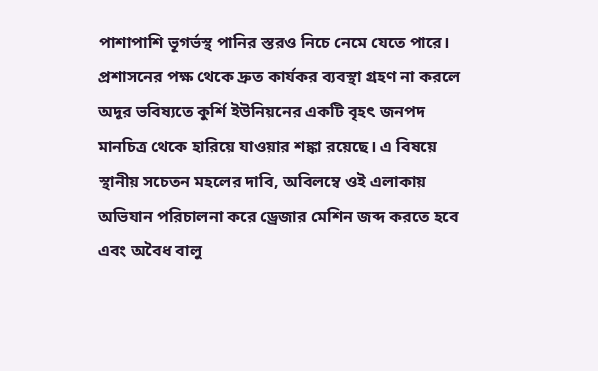পাশাপাশি ভূগর্ভস্থ পানির স্তরও নিচে নেমে যেতে পারে। প্রশাসনের পক্ষ থেকে দ্রুত কার্যকর ব্যবস্থা গ্রহণ না করলে অদূর ভবিষ্যতে কুর্শি ইউনিয়নের একটি বৃহৎ জনপদ মানচিত্র থেকে হারিয়ে যাওয়ার শঙ্কা রয়েছে। এ বিষয়ে স্থানীয় সচেতন মহলের দাবি, অবিলম্বে ওই এলাকায় অভিযান পরিচালনা করে ড্রেজার মেশিন জব্দ করতে হবে এবং অবৈধ বালু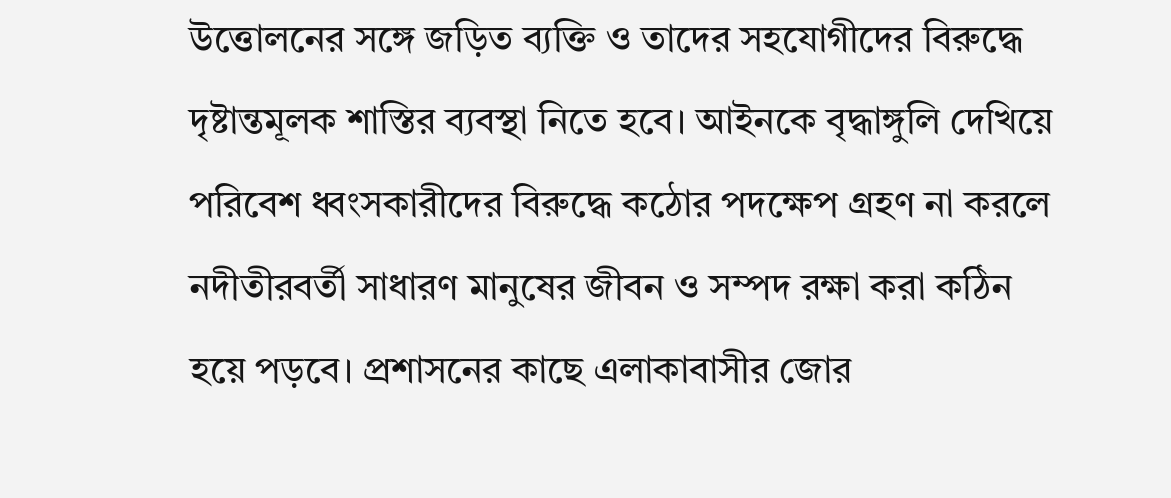উত্তোলনের সঙ্গে জড়িত ব্যক্তি ও তাদের সহযোগীদের বিরুদ্ধে দৃষ্টান্তমূলক শাস্তির ব্যবস্থা নিতে হবে। আইনকে বৃদ্ধাঙ্গুলি দেখিয়ে পরিবেশ ধ্বংসকারীদের বিরুদ্ধে কঠোর পদক্ষেপ গ্রহণ না করলে নদীতীরবর্তী সাধারণ মানুষের জীবন ও সম্পদ রক্ষা করা কঠিন হয়ে পড়বে। প্রশাসনের কাছে এলাকাবাসীর জোর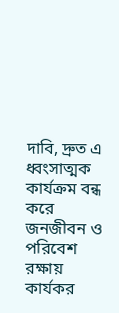দাবি, দ্রুত এ ধ্বংসাত্মক কার্যক্রম বন্ধ করে জনজীবন ও পরিবেশ রক্ষায় কার্যকর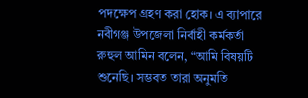পদক্ষেপ গ্রহণ করা হোক। এ ব্যাপারে নবীগঞ্জ উপজেলা নির্বাহী কর্মকর্তা রুহুল আমিন বলেন, “আমি বিষয়টি শুনেছি। সম্ভবত তারা অনুমতি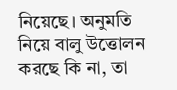নিয়েছে। অনুমতি নিয়ে বালু উত্তোলন করছে কি না, তা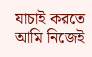যাচাই করতে আমি নিজেই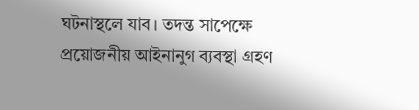ঘটনাস্থলে যাব। তদন্ত সাপেক্ষে প্রয়োজনীয় আইনানুগ ব্যবস্থা গ্রহণ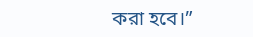করা হবে।”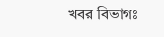খবর বিভাগঃ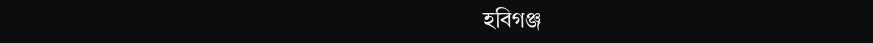হবিগঞ্জ